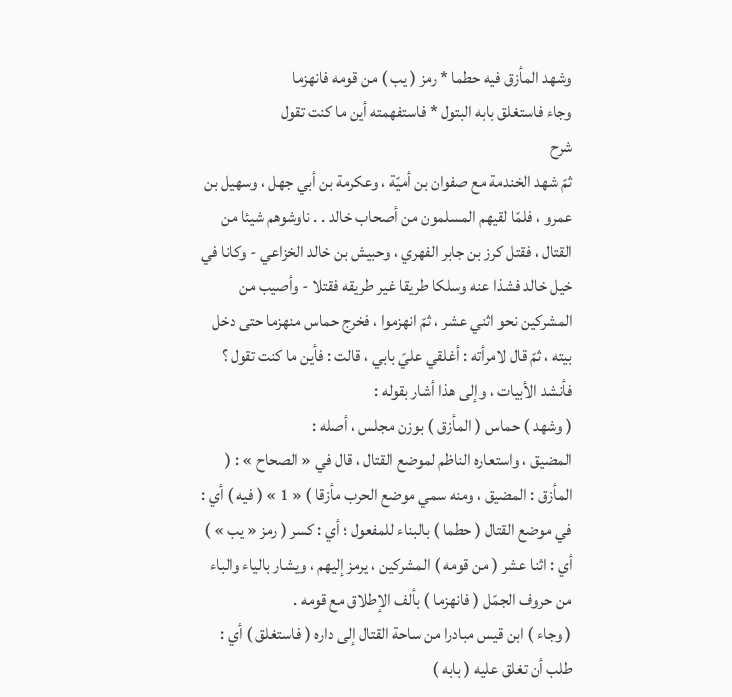وشهد المأزق فيه حطما * رمز ( يب ) من قومه فانهزما
وجاء فاستغلق بابه البتول * فاستفهمته أين ما كنت تقول
شرح
ثمّ شهد الخندمة مع صفوان بن أميّة ، وعكرمة بن أبي جهل ، وسهيل بن عمرو ، فلمّا لقيهم المسلمون من أصحاب خالد . . ناوشوهم شيئا من القتال ، فقتل كرز بن جابر الفهري ، وحبيش بن خالد الخزاعي - وكانا في خيل خالد فشذا عنه وسلكا طريقا غير طريقه فقتلا - وأصيب من المشركين نحو اثني عشر ، ثمّ انهزموا ، فخرج حماس منهزما حتى دخل بيته ، ثمّ قال لامرأته : أغلقي عليّ بابي ، قالت : فأين ما كنت تقول ؟ فأنشد الأبيات ، وإلى هذا أشار بقوله :
( وشهد ) حماس ( المأزق ) بوزن مجلس ، أصله :
المضيق ، واستعاره الناظم لموضع القتال ، قال في « الصحاح » : ( المأزق : المضيق ، ومنه سمي موضع الحرب مأزقا ) « 1 » ( فيه ) أي : في موضع القتال ( حطما ) بالبناء للمفعول ؛ أي : كسر ( رمز « يب » ) أي : اثنا عشر ( من قومه ) المشركين ، يرمز إليهم ، ويشار بالياء والباء من حروف الجمّل ( فانهزما ) بألف الإطلاق مع قومه .
( وجاء ) ابن قيس مبادرا من ساحة القتال إلى داره ( فاستغلق ) أي : طلب أن تغلق عليه ( بابه )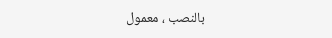بالنصب ، معمول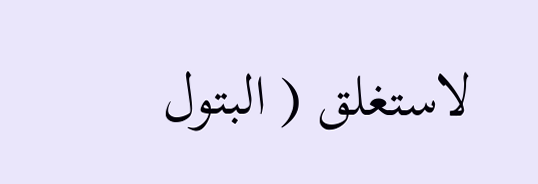لاستغلق ( البتول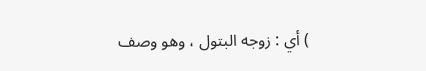) أي : زوجه البتول ، وهو وصف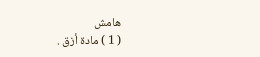هامش
( 1 ) مادة أزق .